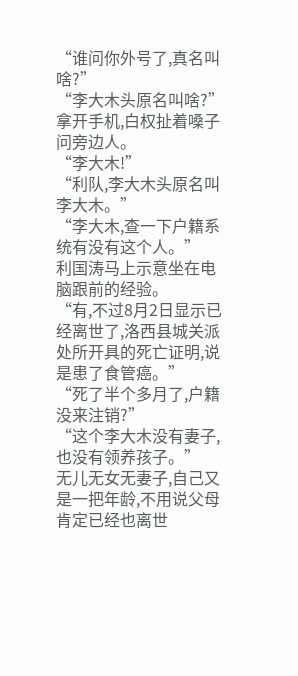“谁问你外号了,真名叫啥?”
“李大木头原名叫啥?”
拿开手机,白权扯着嗓子问旁边人。
“李大木!”
“利队,李大木头原名叫李大木。”
“李大木,查一下户籍系统有没有这个人。”
利国涛马上示意坐在电脑跟前的经验。
“有,不过8月2日显示已经离世了,洛西县城关派处所开具的死亡证明,说是患了食管癌。”
“死了半个多月了,户籍没来注销?”
“这个李大木没有妻子,也没有领养孩子。”
无儿无女无妻子,自己又是一把年龄,不用说父母肯定已经也离世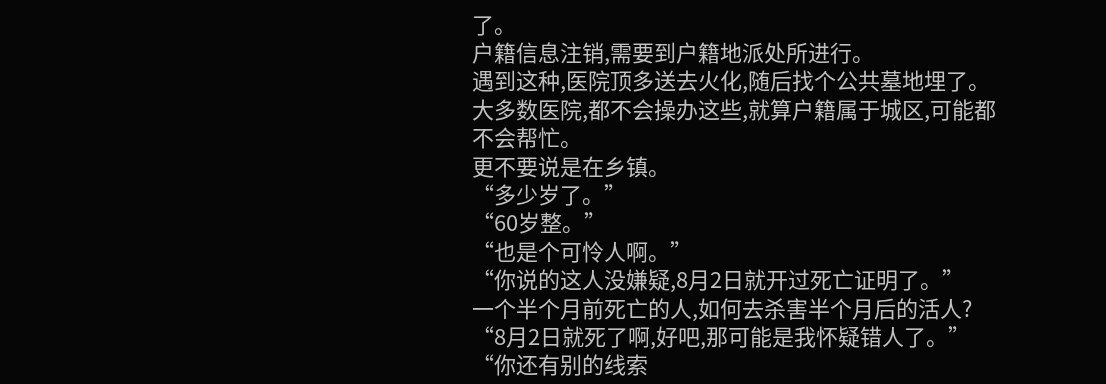了。
户籍信息注销,需要到户籍地派处所进行。
遇到这种,医院顶多送去火化,随后找个公共墓地埋了。
大多数医院,都不会操办这些,就算户籍属于城区,可能都不会帮忙。
更不要说是在乡镇。
“多少岁了。”
“60岁整。”
“也是个可怜人啊。”
“你说的这人没嫌疑,8月2日就开过死亡证明了。”
一个半个月前死亡的人,如何去杀害半个月后的活人?
“8月2日就死了啊,好吧,那可能是我怀疑错人了。”
“你还有别的线索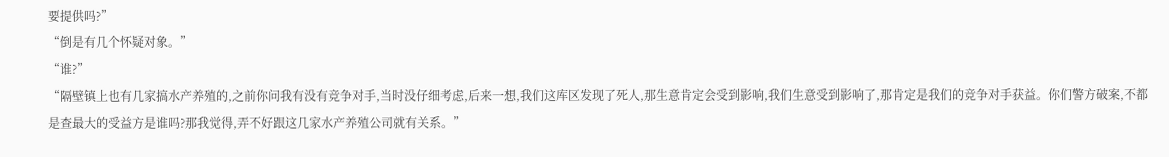要提供吗?”
“倒是有几个怀疑对象。”
“谁?”
“隔壁镇上也有几家搞水产养殖的,之前你问我有没有竞争对手,当时没仔细考虑,后来一想,我们这库区发现了死人,那生意肯定会受到影响,我们生意受到影响了,那肯定是我们的竞争对手获益。你们警方破案,不都是查最大的受益方是谁吗?那我觉得,弄不好跟这几家水产养殖公司就有关系。”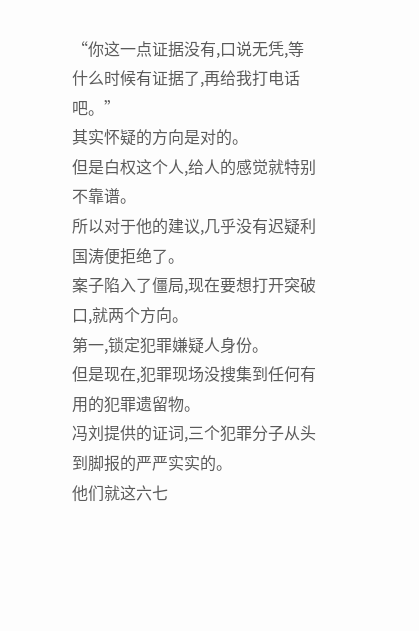“你这一点证据没有,口说无凭,等什么时候有证据了,再给我打电话吧。”
其实怀疑的方向是对的。
但是白权这个人,给人的感觉就特别不靠谱。
所以对于他的建议,几乎没有迟疑利国涛便拒绝了。
案子陷入了僵局,现在要想打开突破口,就两个方向。
第一,锁定犯罪嫌疑人身份。
但是现在,犯罪现场没搜集到任何有用的犯罪遗留物。
冯刘提供的证词,三个犯罪分子从头到脚报的严严实实的。
他们就这六七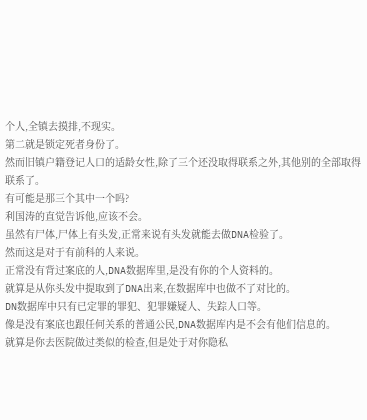个人,全镇去摸排,不现实。
第二就是锁定死者身份了。
然而旧镇户籍登记人口的适龄女性,除了三个还没取得联系之外,其他别的全部取得联系了。
有可能是那三个其中一个吗?
利国涛的直觉告诉他,应该不会。
虽然有尸体,尸体上有头发,正常来说有头发就能去做DNA检验了。
然而这是对于有前科的人来说。
正常没有背过案底的人,DNA数据库里,是没有你的个人资料的。
就算是从你头发中提取到了DNA出来,在数据库中也做不了对比的。
DN数据库中只有已定罪的罪犯、犯罪嫌疑人、失踪人口等。
像是没有案底也跟任何关系的普通公民,DNA数据库内是不会有他们信息的。
就算是你去医院做过类似的检查,但是处于对你隐私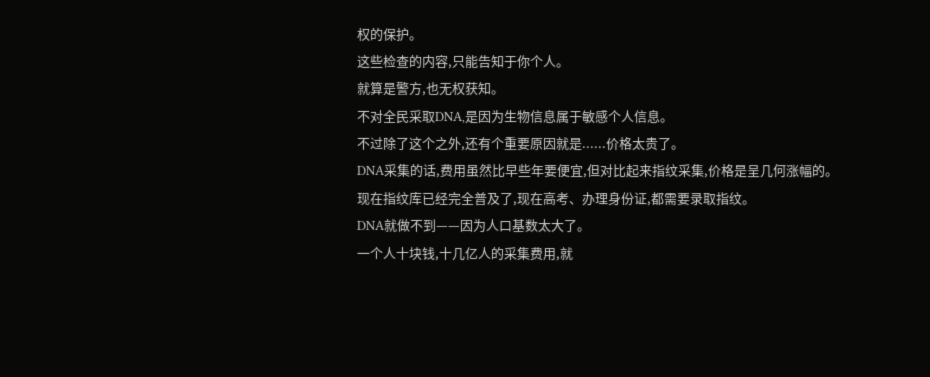权的保护。
这些检查的内容,只能告知于你个人。
就算是警方,也无权获知。
不对全民采取DNA,是因为生物信息属于敏感个人信息。
不过除了这个之外,还有个重要原因就是......价格太贵了。
DNA采集的话,费用虽然比早些年要便宜,但对比起来指纹采集,价格是呈几何涨幅的。
现在指纹库已经完全普及了,现在高考、办理身份证,都需要录取指纹。
DNA就做不到——因为人口基数太大了。
一个人十块钱,十几亿人的采集费用,就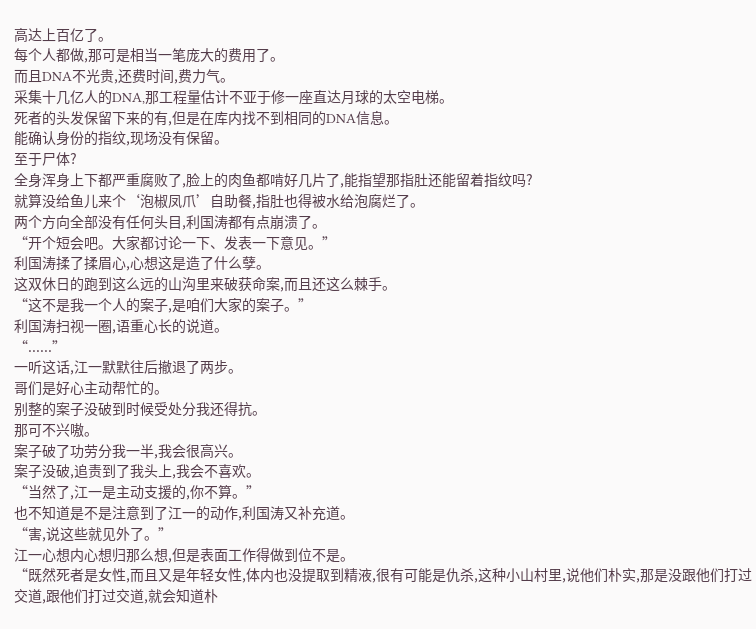高达上百亿了。
每个人都做,那可是相当一笔庞大的费用了。
而且DNA不光贵,还费时间,费力气。
采集十几亿人的DNA,那工程量估计不亚于修一座直达月球的太空电梯。
死者的头发保留下来的有,但是在库内找不到相同的DNA信息。
能确认身份的指纹,现场没有保留。
至于尸体?
全身浑身上下都严重腐败了,脸上的肉鱼都啃好几片了,能指望那指肚还能留着指纹吗?
就算没给鱼儿来个‘泡椒凤爪’自助餐,指肚也得被水给泡腐烂了。
两个方向全部没有任何头目,利国涛都有点崩溃了。
“开个短会吧。大家都讨论一下、发表一下意见。”
利国涛揉了揉眉心,心想这是造了什么孽。
这双休日的跑到这么远的山沟里来破获命案,而且还这么棘手。
“这不是我一个人的案子,是咱们大家的案子。”
利国涛扫视一圈,语重心长的说道。
“......”
一听这话,江一默默往后撤退了两步。
哥们是好心主动帮忙的。
别整的案子没破到时候受处分我还得抗。
那可不兴嗷。
案子破了功劳分我一半,我会很高兴。
案子没破,追责到了我头上,我会不喜欢。
“当然了,江一是主动支援的,你不算。”
也不知道是不是注意到了江一的动作,利国涛又补充道。
“害,说这些就见外了。”
江一心想内心想归那么想,但是表面工作得做到位不是。
“既然死者是女性,而且又是年轻女性,体内也没提取到精液,很有可能是仇杀,这种小山村里,说他们朴实,那是没跟他们打过交道,跟他们打过交道,就会知道朴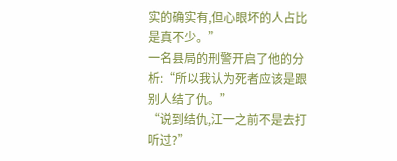实的确实有,但心眼坏的人占比是真不少。”
一名县局的刑警开启了他的分析:“所以我认为死者应该是跟别人结了仇。”
“说到结仇,江一之前不是去打听过?”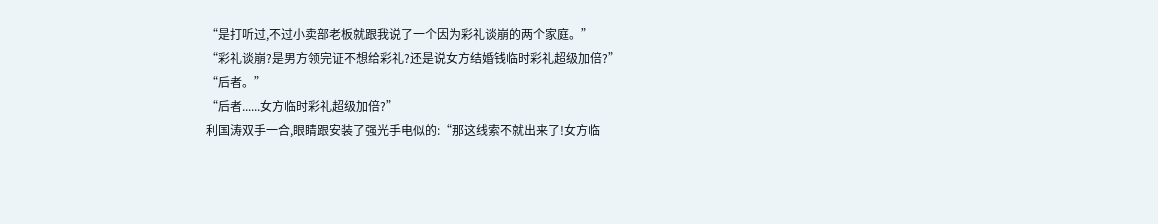“是打听过,不过小卖部老板就跟我说了一个因为彩礼谈崩的两个家庭。”
“彩礼谈崩?是男方领完证不想给彩礼?还是说女方结婚钱临时彩礼超级加倍?”
“后者。”
“后者......女方临时彩礼超级加倍?”
利国涛双手一合,眼睛跟安装了强光手电似的:“那这线索不就出来了!女方临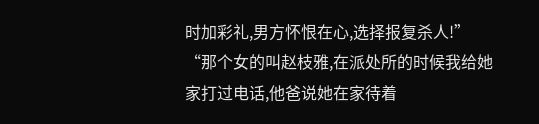时加彩礼,男方怀恨在心,选择报复杀人!”
“那个女的叫赵枝雅,在派处所的时候我给她家打过电话,他爸说她在家待着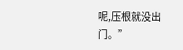呢,压根就没出门。”